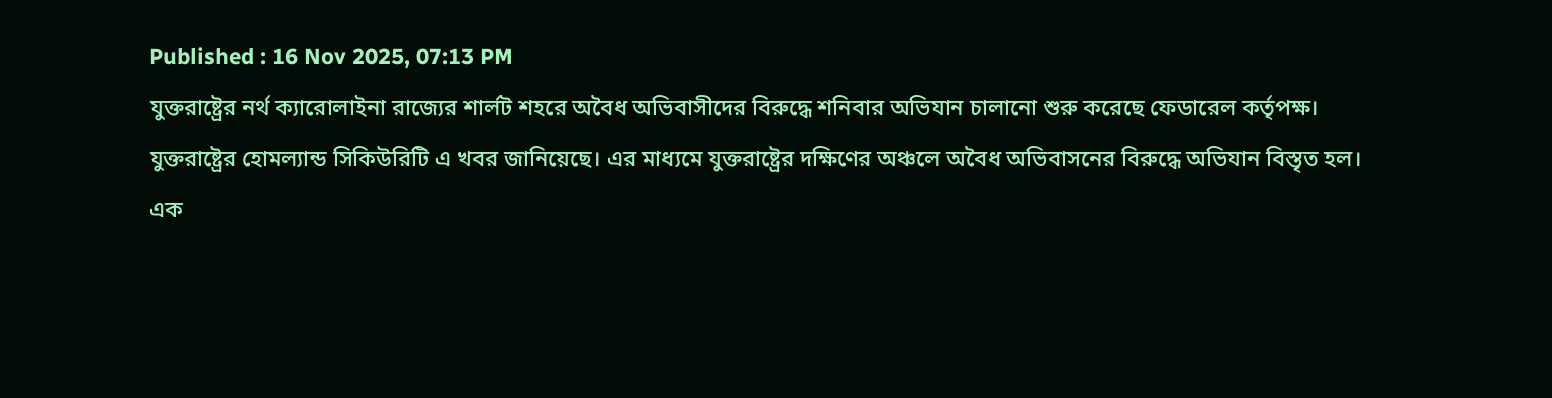Published : 16 Nov 2025, 07:13 PM
যুক্তরাষ্ট্রের নর্থ ক্যারোলাইনা রাজ্যের শার্লট শহরে অবৈধ অভিবাসীদের বিরুদ্ধে শনিবার অভিযান চালানো শুরু করেছে ফেডারেল কর্তৃপক্ষ।
যুক্তরাষ্ট্রের হোমল্যান্ড সিকিউরিটি এ খবর জানিয়েছে। এর মাধ্যমে যুক্তরাষ্ট্রের দক্ষিণের অঞ্চলে অবৈধ অভিবাসনের বিরুদ্ধে অভিযান বিস্তৃত হল।
এক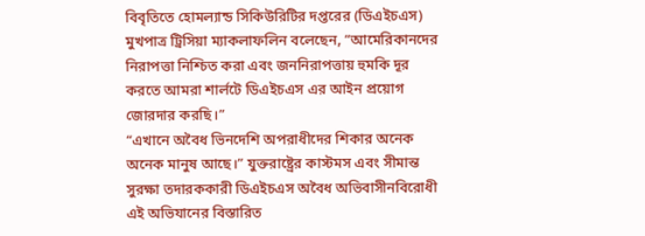বিবৃতিতে হোমল্যান্ড সিকিউরিটির দপ্তরের (ডিএইচএস) মুখপাত্র ট্রিসিয়া ম্যাকলাফলিন বলেছেন, “আমেরিকানদের নিরাপত্তা নিশ্চিত করা এবং জননিরাপত্তায় হুমকি দূর করতে আমরা শার্লটে ডিএইচএস এর আইন প্রয়োগ জোরদার করছি।”
“এখানে অবৈধ ভিনদেশি অপরাধীদের শিকার অনেক অনেক মানুষ আছে।” যুক্তরাষ্ট্রের কাস্টমস এবং সীমান্ত সুরক্ষা তদারককারী ডিএইচএস অবৈধ অভিবাসীনবিরোধী এই অভিযানের বিস্তারিত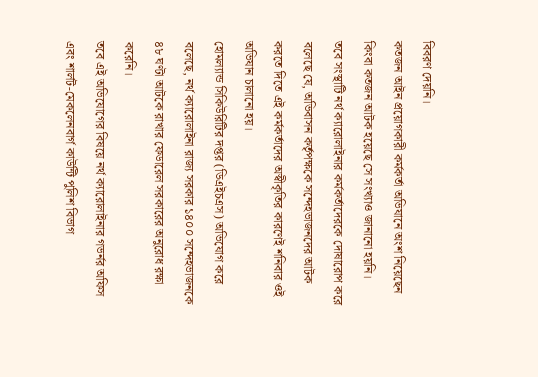বিবরণ দেয়নি।
কতজন আইন প্রয়োগকারী কর্মকর্তা অভিযানে অংশ নিয়েছেন কিংবা কতজন আটক হয়েছে সে সংখ্যাও জানানো হয়নি।
তবে সংস্থাটি নর্থ ক্যারোলাইনার কর্মকর্তাদেরকে দোষারোপ করে বলেছে যে, অভিবাসন কর্তৃপক্ষকে সন্দেহভাজনদের আটক করতে দিতে এই কর্মকর্তাদের অস্বীকৃতির কারণেই শনিবার ওই অভিযান চালানো হয়।
হোমল্যান্ড সিকিউরিটির দপ্তর (ডিএইচএস) অভিযোগ করে বলেছে, নর্থ ক্যারোলাইনা রাজ্য সরকার ১৪০০ সন্দেহভাজনকে ৪৮ ঘণ্টা আটকে রাখার ফেডারেল সরকারের অনুরোধ রক্ষা করেনি।
তবে এই অভিযোগের বিষয়ে নর্থ ক্যারোলাইনার গভর্নর অফিস এবং শার্লট-মেকলেনবার্গ কাউন্টি পুলিশ বিভাগ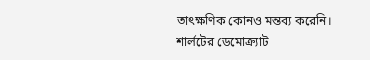তাৎক্ষণিক কোনও মন্তব্য করেনি।
শার্লটের ডেমোক্র্যাট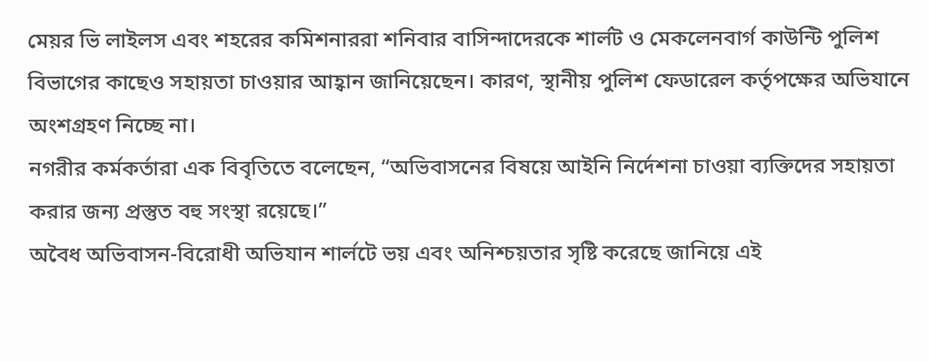মেয়র ভি লাইলস এবং শহরের কমিশনাররা শনিবার বাসিন্দাদেরকে শার্লট ও মেকলেনবার্গ কাউন্টি পুলিশ বিভাগের কাছেও সহায়তা চাওয়ার আহ্বান জানিয়েছেন। কারণ, স্থানীয় পুলিশ ফেডারেল কর্তৃপক্ষের অভিযানে অংশগ্রহণ নিচ্ছে না।
নগরীর কর্মকর্তারা এক বিবৃতিতে বলেছেন, “অভিবাসনের বিষয়ে আইনি নির্দেশনা চাওয়া ব্যক্তিদের সহায়তা করার জন্য প্রস্তুত বহু সংস্থা রয়েছে।”
অবৈধ অভিবাসন-বিরোধী অভিযান শার্লটে ভয় এবং অনিশ্চয়তার সৃষ্টি করেছে জানিয়ে এই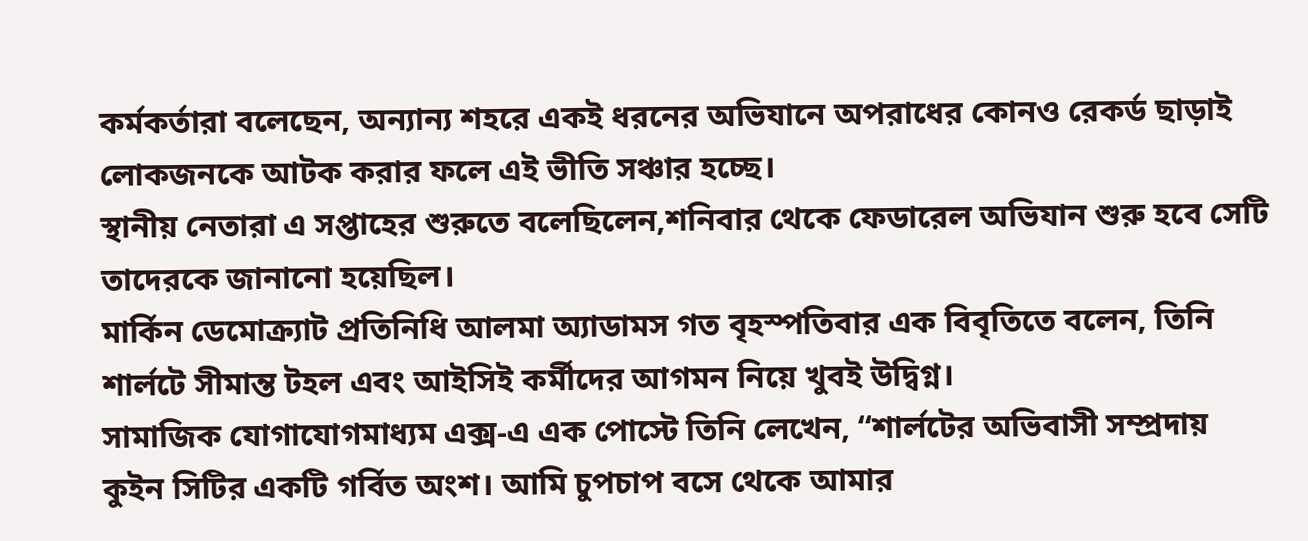কর্মকর্তারা বলেছেন, অন্যান্য শহরে একই ধরনের অভিযানে অপরাধের কোনও রেকর্ড ছাড়াই লোকজনকে আটক করার ফলে এই ভীতি সঞ্চার হচ্ছে।
স্থানীয় নেতারা এ সপ্তাহের শুরুতে বলেছিলেন,শনিবার থেকে ফেডারেল অভিযান শুরু হবে সেটি তাদেরকে জানানো হয়েছিল।
মার্কিন ডেমোক্র্যাট প্রতিনিধি আলমা অ্যাডামস গত বৃহস্পতিবার এক বিবৃতিতে বলেন, তিনি শার্লটে সীমান্ত টহল এবং আইসিই কর্মীদের আগমন নিয়ে খুবই উদ্বিগ্ন।
সামাজিক যোগাযোগমাধ্যম এক্স-এ এক পোস্টে তিনি লেখেন, “শার্লটের অভিবাসী সম্প্রদায় কুইন সিটির একটি গর্বিত অংশ। আমি চুপচাপ বসে থেকে আমার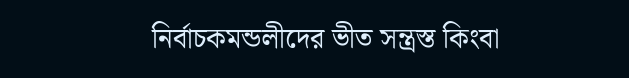নির্বাচকমন্ডলীদের ভীত সন্ত্রস্ত কিংবা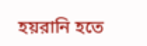হয়রানি হতে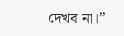দেখব না।”